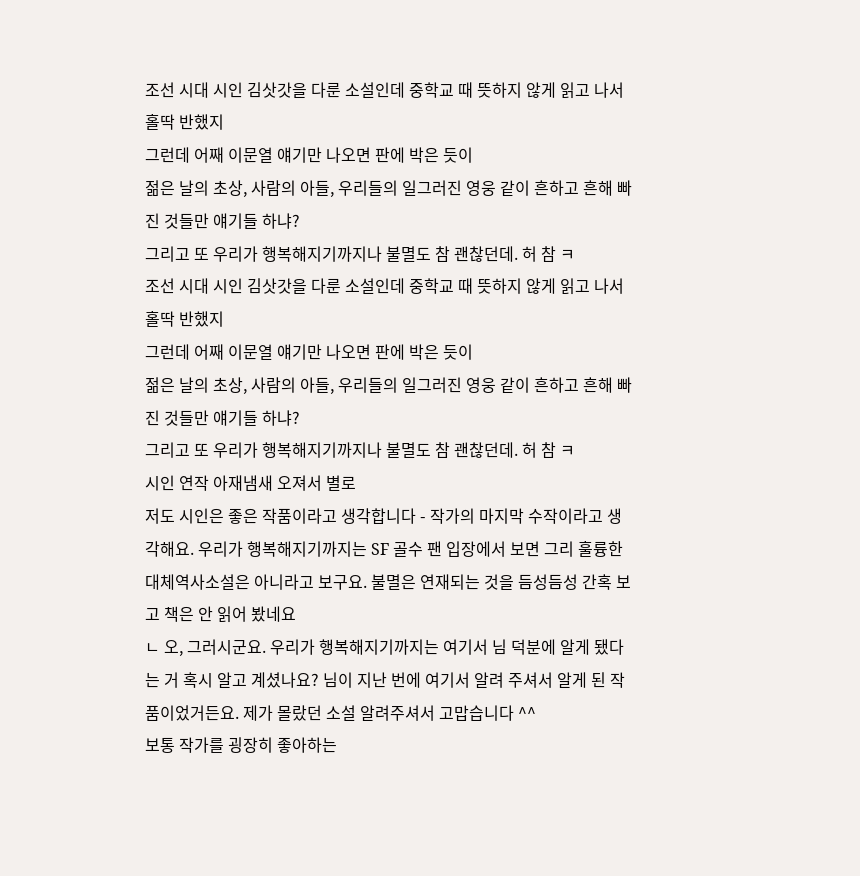조선 시대 시인 김삿갓을 다룬 소설인데 중학교 때 뜻하지 않게 읽고 나서 홀딱 반했지
그런데 어째 이문열 얘기만 나오면 판에 박은 듯이
젊은 날의 초상, 사람의 아들, 우리들의 일그러진 영웅 같이 흔하고 흔해 빠진 것들만 얘기들 하냐?
그리고 또 우리가 행복해지기까지나 불멸도 참 괜찮던데. 허 참 ㅋ
조선 시대 시인 김삿갓을 다룬 소설인데 중학교 때 뜻하지 않게 읽고 나서 홀딱 반했지
그런데 어째 이문열 얘기만 나오면 판에 박은 듯이
젊은 날의 초상, 사람의 아들, 우리들의 일그러진 영웅 같이 흔하고 흔해 빠진 것들만 얘기들 하냐?
그리고 또 우리가 행복해지기까지나 불멸도 참 괜찮던데. 허 참 ㅋ
시인 연작 아재냄새 오져서 별로
저도 시인은 좋은 작품이라고 생각합니다 - 작가의 마지막 수작이라고 생각해요. 우리가 행복해지기까지는 SF 골수 팬 입장에서 보면 그리 훌륭한 대체역사소설은 아니라고 보구요. 불멸은 연재되는 것을 듬성듬성 간혹 보고 책은 안 읽어 봤네요
ㄴ 오, 그러시군요. 우리가 행복해지기까지는 여기서 님 덕분에 알게 됐다는 거 혹시 알고 계셨나요? 님이 지난 번에 여기서 알려 주셔서 알게 된 작품이었거든요. 제가 몰랐던 소설 알려주셔서 고맙습니다 ^^
보통 작가를 굉장히 좋아하는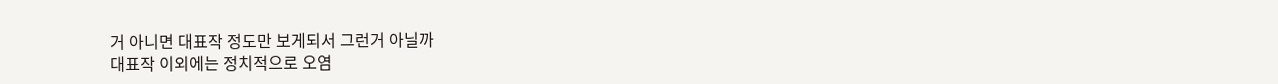거 아니면 대표작 정도만 보게되서 그런거 아닐까
대표작 이외에는 정치적으로 오염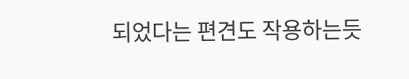되었다는 편견도 작용하는듯